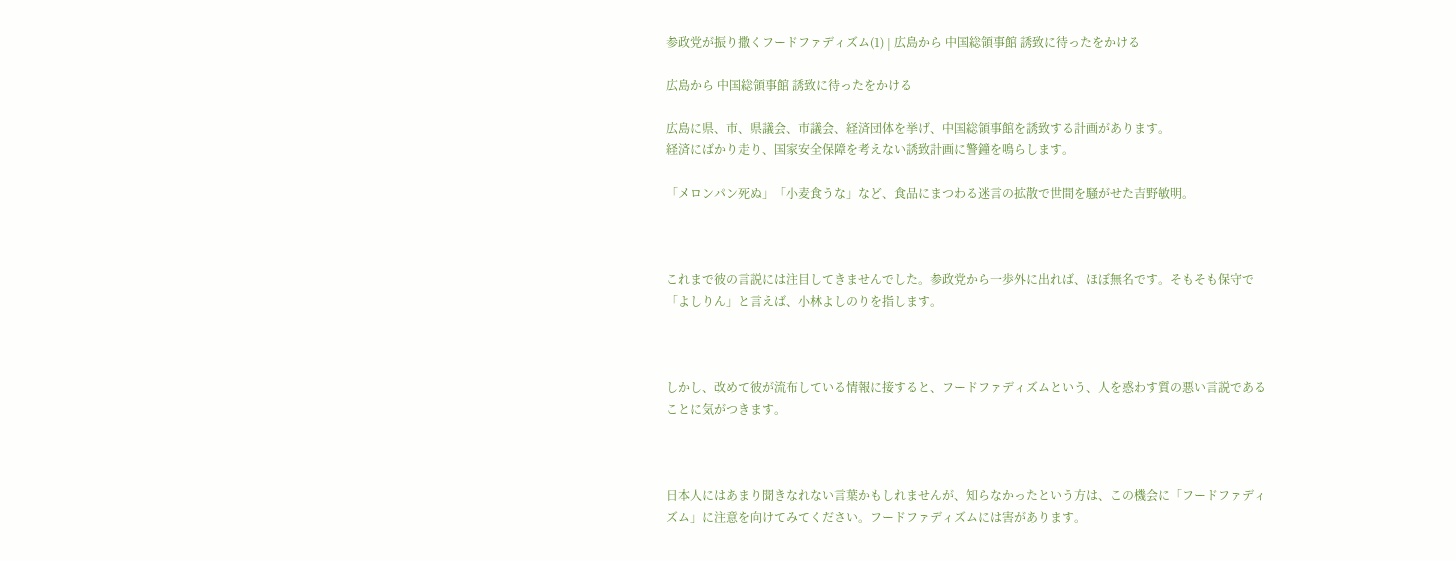参政党が振り撒くフードファディズム(1) | 広島から 中国総領事館 誘致に待ったをかける

広島から 中国総領事館 誘致に待ったをかける

広島に県、市、県議会、市議会、経済団体を挙げ、中国総領事館を誘致する計画があります。
経済にばかり走り、国家安全保障を考えない誘致計画に警鐘を鳴らします。

「メロンパン死ぬ」「小麦食うな」など、食品にまつわる迷言の拡散で世間を騒がせた吉野敏明。



これまで彼の言説には注目してきませんでした。参政党から一歩外に出れば、ほぼ無名です。そもそも保守で「よしりん」と言えば、小林よしのりを指します。



しかし、改めて彼が流布している情報に接すると、フードファディズムという、人を惑わす質の悪い言説であることに気がつきます。



日本人にはあまり聞きなれない言葉かもしれませんが、知らなかったという方は、この機会に「フードファディズム」に注意を向けてみてください。フードファディズムには害があります。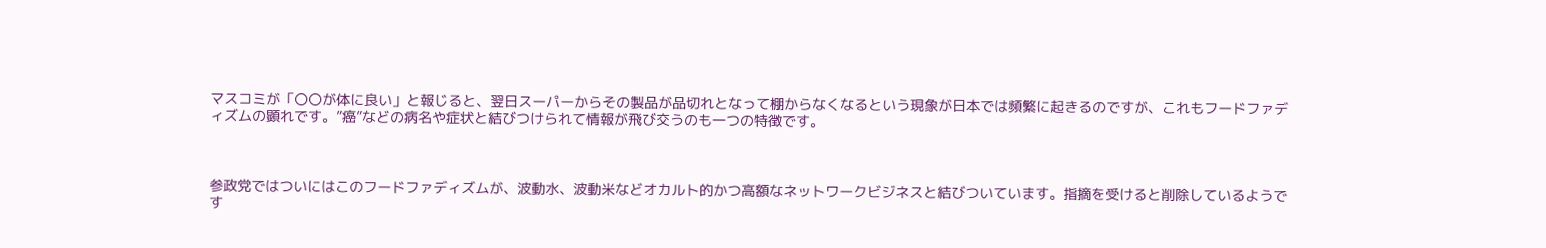マスコミが「〇〇が体に良い」と報じると、翌日スーパーからその製品が品切れとなって棚からなくなるという現象が日本では頻繁に起きるのですが、これもフードファディズムの顕れです。”癌”などの病名や症状と結びつけられて情報が飛び交うのも一つの特徴です。



参政党ではついにはこのフードファディズムが、波動水、波動米などオカルト的かつ高額なネットワークビジネスと結びついています。指摘を受けると削除しているようです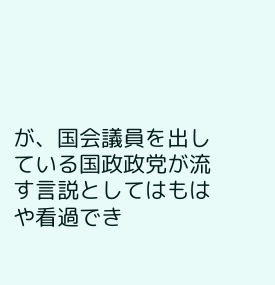が、国会議員を出している国政政党が流す言説としてはもはや看過でき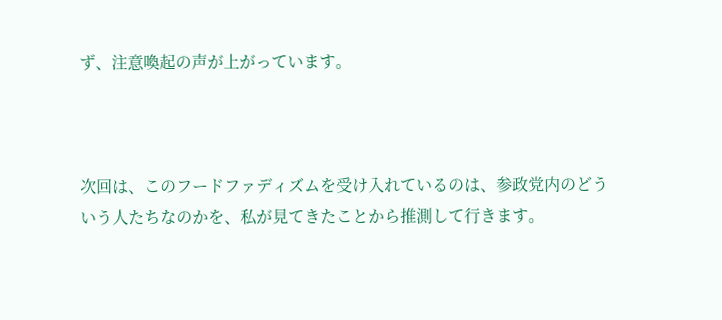ず、注意喚起の声が上がっています。



次回は、このフードファディズムを受け入れているのは、参政党内のどういう人たちなのかを、私が見てきたことから推測して行きます。